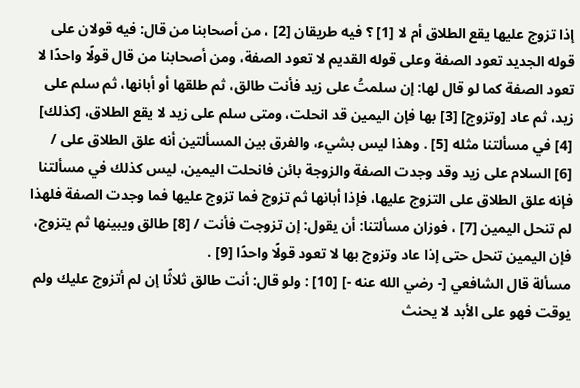إذا تزوج عليها يقع الطلاق أم لا [1] ؟ فيه طريقان [2] ، من أصحابنا من قال: فيه قولان على قوله الجديد تعود الصفة وعلى قوله القديم لا تعود الصفة، ومن أصحابنا من قال قولًا واحدًا لا تعود الصفة كما لو قال لها: إن سلمتُ على زيد فأنت طالق، ثم طلقها أو أبانها، ثم سلم على زيد، ثم عاد [وتزوج] [3] بها فإن اليمين قد انحلت، ومتى سلم على زيد لا يقع الطلاق، [كذلك] [4] في مسألتنا مثله [5] . وهذا ليس بشيء، والفرق بين المسألتين أنه علق الطلاق على / [6] السلام على زيد وقد وجدت الصفة والزوجة بائن فانحلت اليمين، ليس كذلك في مسألتنا فإنه علق الطلاق على التزوج عليها، فإذا أبانها ثم تزوج فما تزوج عليها فما وجدت الصفة فلهذا لم تنحل اليمين [7] ، فوزان مسألتنا: أن يقول: إن تزوجت فأنت / [8] طالق ويبينها ثم يتزوج، فإن اليمين تنحل حتى إذا عاد وتزوج بها لا تعود قولًا واحدًا [9] .
مسألة قال الشافعي [- رضي الله عنه -] [10] : ولو قال: أنت طالق ثلاثًا إن لم أتزوج عليك ولم يوقت فهو على الأبد لا يحنث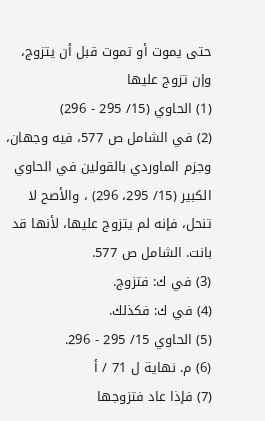حتى يموت أو تموت قبل أن يتزوج، وإن تزوج عليها
(1) الحاوي (15/ 295 - 296)
(2) في الشامل ص 577، فيه وجهان، وجزم الماوردي بالقولين في الحاوي الكبير (15/ 295، 296) ، والأصح لا تنحل، فإنه لم يتزوج عليها، لأنها قد بانت. الشامل ص 577.
(3) في ك: فتزوج.
(4) في ك: فكذلك.
(5) الحاوي 15/ 295 - 296.
(6) م. نهاية ل 71 / أ
(7) فإذا عاد فتزوجها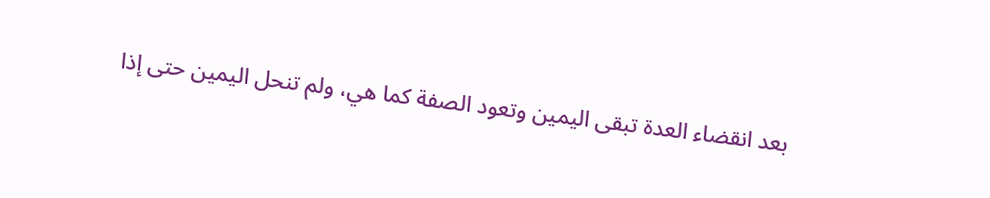بعد انقضاء العدة تبقى اليمين وتعود الصفة كما هي، ولم تنحل اليمين حتى إذا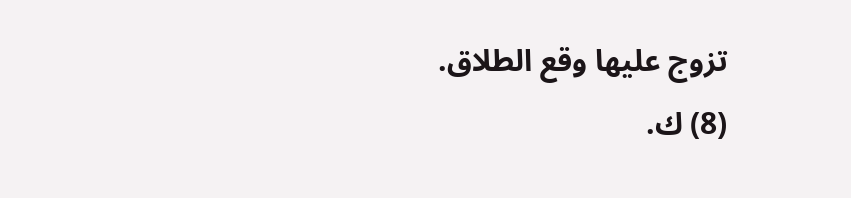تزوج عليها وقع الطلاق.
(8) ك.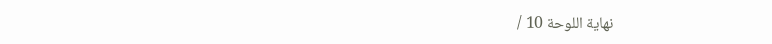نهاية اللوحة 10 /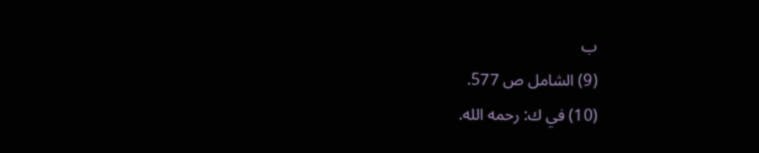ب
(9) الشامل ص 577.
(10) في ك: رحمه الله.